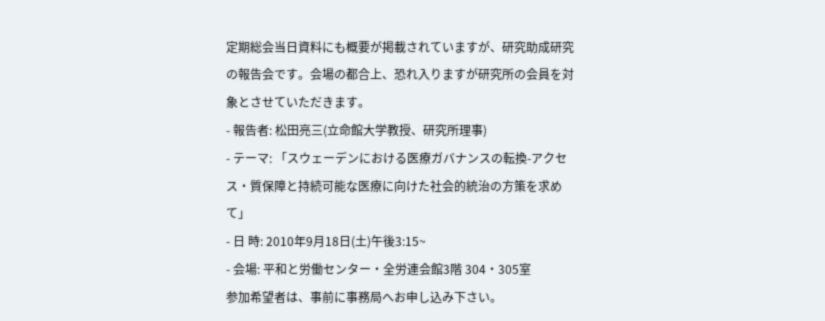定期総会当日資料にも概要が掲載されていますが、研究助成研究の報告会です。会場の都合上、恐れ入りますが研究所の会員を対象とさせていただきます。
- 報告者: 松田亮三(立命館大学教授、研究所理事)
- テーマ: 「スウェーデンにおける医療ガバナンスの転換-アクセス・質保障と持続可能な医療に向けた社会的統治の方策を求めて」
- 日 時: 2010年9月18日(土)午後3:15~
- 会場: 平和と労働センター・全労連会館3階 304・305室
参加希望者は、事前に事務局へお申し込み下さい。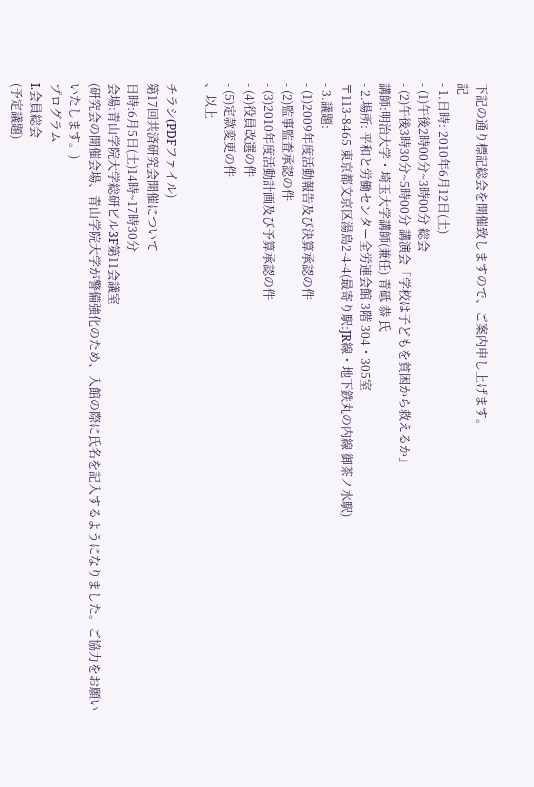下記の通り標記総会を開催致しますので、ご案内申し上げます。
記
- 1.日時: 2010年6月12日(土)
- (1)午後2時00分~3時00分 総会
- (2)午後3時30分~5時00分 講演会「学校は子どもを貧困から救えるか」
講師:明治大学・埼玉大学講師(兼任) 青砥 恭 氏
- 2.場所: 平和と労働センター全労連会館 3階 304・305室
〒113-8465 東京都文京区湯島2-4-4(最寄り駅:JR線・地下鉄丸の内線 御茶ノ水駅)
- 3.議題:
- (1)2009年度活動報告及び決算承認の件
- (2)監事監査承認の件
- (3)2010年度活動計画及び予算承認の件
- (4)役員改選の件
- (5)定款変更の件
、以上

チラシ(PDFファイル)
第17回共済研究会開催について
日時:6月5日(土)14時~17時30分
会場:青山学院大学総研ビル3F第11会議室
(研究会の開催会場、青山学院大学が警備強化のため、入館の際に氏名を記入するようになりました。ご協力をお願いいたします。)
プログラム
I.会員総会
(予定議題)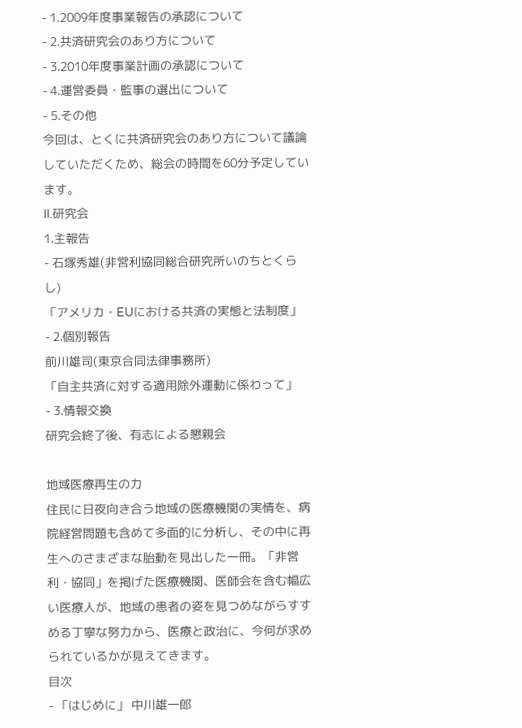- 1.2009年度事業報告の承認について
- 2.共済研究会のあり方について
- 3.2010年度事業計画の承認について
- 4.運営委員・監事の選出について
- 5.その他
今回は、とくに共済研究会のあり方について議論していただくため、総会の時間を60分予定しています。
II.研究会
1.主報告
- 石塚秀雄(非営利協同総合研究所いのちとくらし)
「アメリカ・EUにおける共済の実態と法制度」
- 2.個別報告
前川雄司(東京合同法律事務所)
「自主共済に対する適用除外運動に係わって」
- 3.情報交換
研究会終了後、有志による懇親会

地域医療再生の力
住民に日夜向き合う地域の医療機関の実情を、病院経営問題も含めて多面的に分析し、その中に再生へのさまざまな胎動を見出した一冊。「非営利・協同」を掲げた医療機関、医師会を含む幅広い医療人が、地域の患者の姿を見つめながらすすめる丁寧な努力から、医療と政治に、今何が求められているかが見えてきます。
目次
- 「はじめに」 中川雄一郎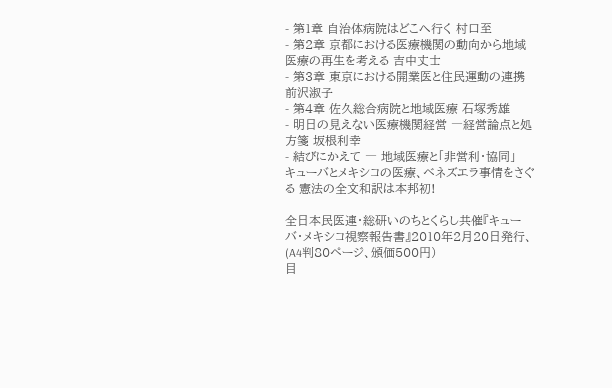- 第1章 自治体病院はどこへ行く 村口至
- 第2章 京都における医療機関の動向から地域医療の再生を考える 吉中丈士
- 第3章 東京における開業医と住民運動の連携 前沢淑子
- 第4章 佐久総合病院と地域医療 石塚秀雄
- 明日の見えない医療機関経営 ―経営論点と処方箋 坂根利幸
- 結びにかえて ― 地域医療と「非営利・協同」
キューバとメキシコの医療、ベネズエラ事情をさぐる 憲法の全文和訳は本邦初!

全日本民医連・総研いのちとくらし共催『キューバ・メキシコ視察報告書』2010年2月20日発行、(A4判80ページ、頒価500円)
目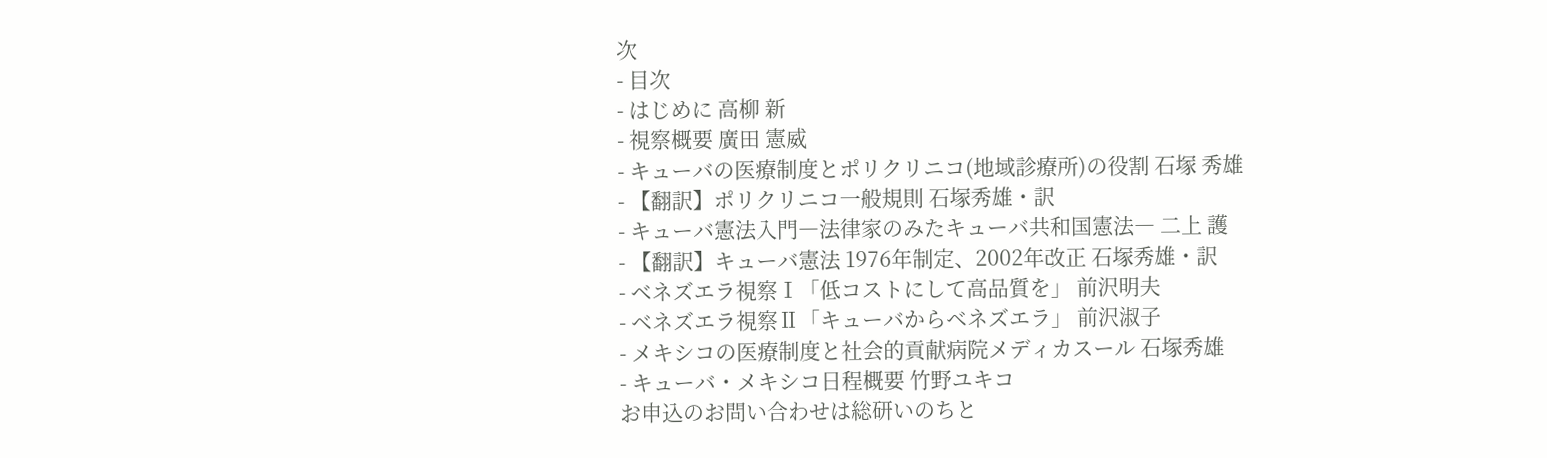次
- 目次
- はじめに 高柳 新
- 視察概要 廣田 憲威
- キューバの医療制度とポリクリニコ(地域診療所)の役割 石塚 秀雄
- 【翻訳】ポリクリニコ一般規則 石塚秀雄・訳
- キューバ憲法入門―法律家のみたキューバ共和国憲法― 二上 護
- 【翻訳】キューバ憲法 1976年制定、2002年改正 石塚秀雄・訳
- ベネズエラ視察Ⅰ「低コストにして高品質を」 前沢明夫
- ベネズエラ視察Ⅱ「キューバからベネズエラ」 前沢淑子
- メキシコの医療制度と社会的貢献病院メディカスール 石塚秀雄
- キューバ・メキシコ日程概要 竹野ユキコ
お申込のお問い合わせは総研いのちと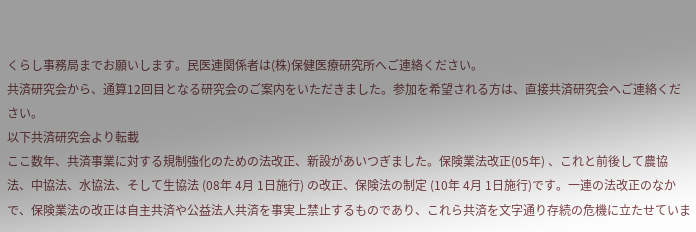くらし事務局までお願いします。民医連関係者は(株)保健医療研究所へご連絡ください。
共済研究会から、通算12回目となる研究会のご案内をいただきました。参加を希望される方は、直接共済研究会へご連絡ください。
以下共済研究会より転載
ここ数年、共済事業に対する規制強化のための法改正、新設があいつぎました。保険業法改正(05年) 、これと前後して農協法、中協法、水協法、そして生協法 (08年 4月 1日施行) の改正、保険法の制定 (10年 4月 1日施行)です。一連の法改正のなかで、保険業法の改正は自主共済や公益法人共済を事実上禁止するものであり、これら共済を文字通り存続の危機に立たせていま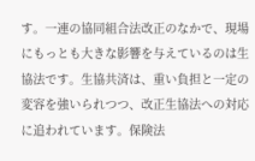す。一連の協同組合法改正のなかで、現場にもっとも大きな影響を与えているのは生協法です。生協共済は、重い負担と一定の変容を強いられつつ、改正生協法への対応に追われています。保険法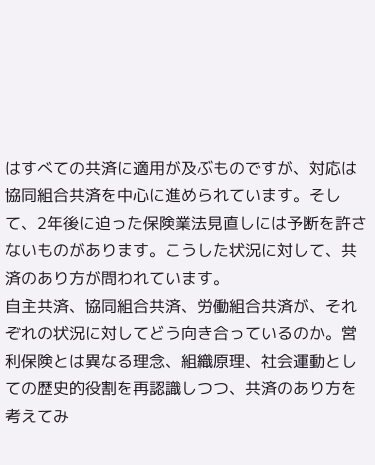はすべての共済に適用が及ぶものですが、対応は協同組合共済を中心に進められています。そして、2年後に迫った保険業法見直しには予断を許さないものがあります。こうした状況に対して、共済のあり方が問われています。
自主共済、協同組合共済、労働組合共済が、それぞれの状況に対してどう向き合っているのか。営利保険とは異なる理念、組織原理、社会運動としての歴史的役割を再認識しつつ、共済のあり方を考えてみ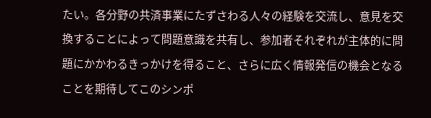たい。各分野の共済事業にたずさわる人々の経験を交流し、意見を交換することによって問題意識を共有し、参加者それぞれが主体的に問題にかかわるきっかけを得ること、さらに広く情報発信の機会となることを期待してこのシンポ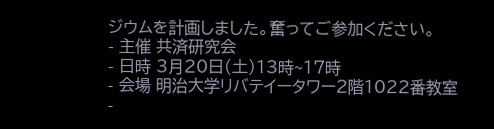ジウムを計画しました。奮ってご参加ください。
- 主催 共済研究会
- 日時 3月20日(土)13時~17時
- 会場 明治大学リバテイータワー2階1022番教室
-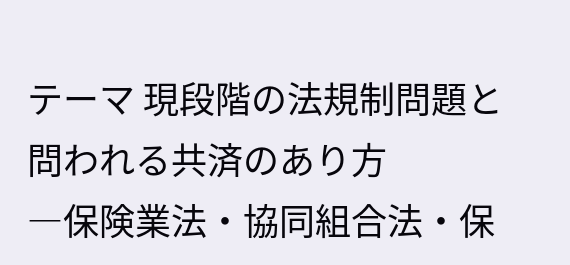テーマ 現段階の法規制問題と問われる共済のあり方
―保険業法・協同組合法・保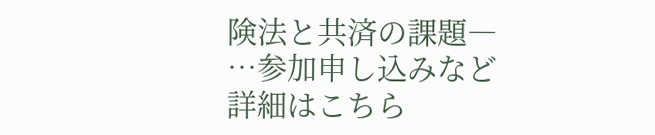険法と共済の課題―
…参加申し込みなど詳細はこちら